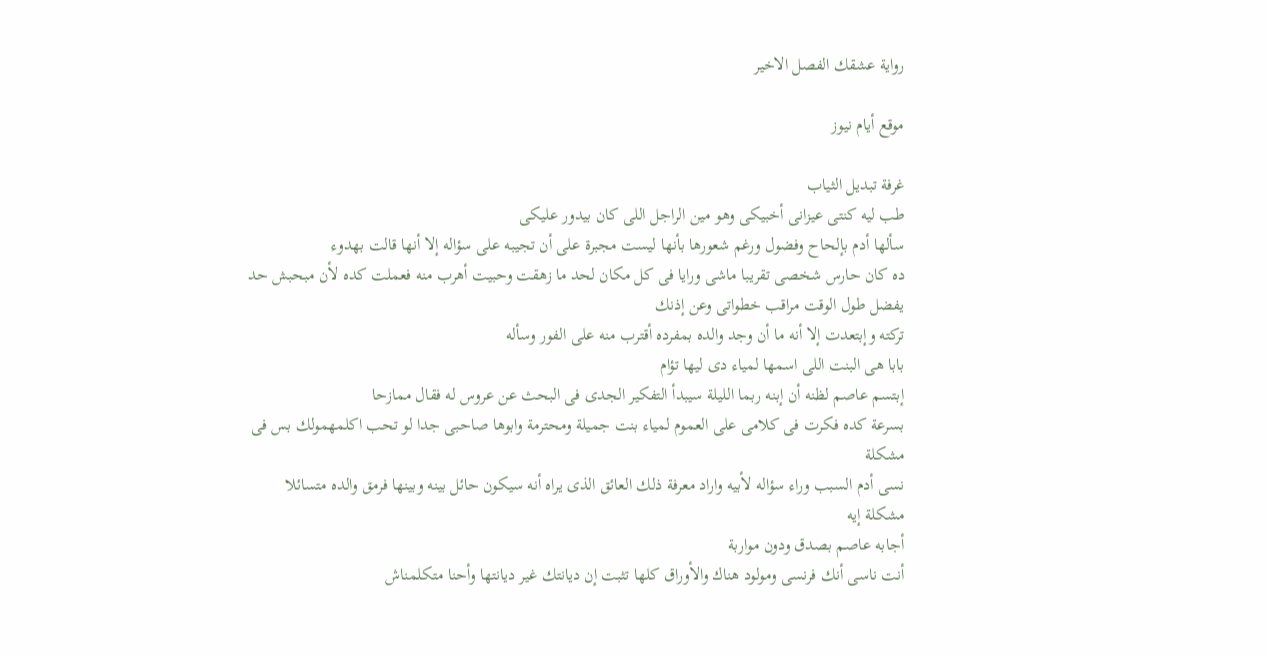رواية عشقك الفصل الاخير

موقع أيام نيوز

غرفة تبديل الثياب
طب ليه كنتى عيزانى أخبيكى وهو مين الراجل اللى كان بيدور عليكى
سألها أدم بإلحاح وفضول ورغم شعورها بأنها ليست مجبرة على أن تجيبه على سؤاله إلا أنها قالت بهدوء
ده كان حارس شخصى تقريبا ماشى ورايا فى كل مكان لحد ما زهقت وحبيت أهرب منه فعملت كده لأن مبحبش حد يفضل طول الوقت مراقب خطواتى وعن إذنك
تركته وإبتعدت إلا أنه ما أن وجد والده بمفرده أقترب منه على الفور وسأله
بابا هى البنت اللى اسمها لمياء دى ليها تؤام
إبتسم عاصم لظنه أن إبنه ربما الليلة سيبدأ التفكير الجدى فى البحث عن عروس له فقال ممازحا
بسرعة كده فكرت فى كلامى على العموم لمياء بنت جميلة ومحترمة وابوها صاحبى جدا لو تحب اكلمهمولك بس فى مشكلة
نسى أدم السبب وراء سؤاله لأبيه واراد معرفة ذلك العائق الذى يراه أنه سيكون حائل بينه وبينها فرمق والده متسائلا
مشكلة إيه
أجابه عاصم بصدق ودون مواربة
أنت ناسى أنك فرنسى ومولود هناك والأوراق كلها تثبت إن ديانتك غير ديانتها وأحنا متكلمناش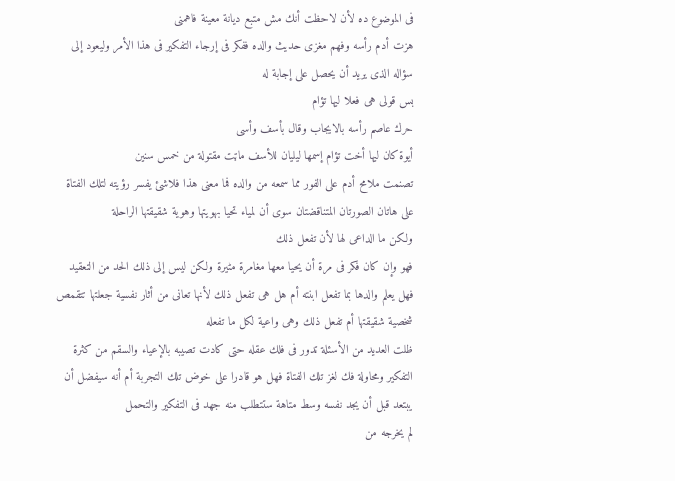فى الموضوع ده لأن لاحظت أنك مش متبع ديانة معينة فاهمنى
هزت أدم رأسه وفهم مغزى حديث والده ففكر فى إرجاء التفكير فى هذا الأمر وليعود إلى سؤاله الذى يريد أن يحصل على إجابة له
بس قولى هى فعلا ليها تؤام
حرك عاصم رأسه بالايجاب وقال بأسف وأسى
أيوة كان ليها أخت تؤام إسمها ليليان للأسف ماټت مقتولة من خمس سنين
تصنمت ملامح أدم على الفور مما سمعه من والده فما معنى هذا فلاشئ يفسر رؤيته لتلك الفتاة على هاتان الصورتان المتناقضتان سوى أن لمياء تحيا بهويتها وهوية شقيقتها الراحلة
ولكن ما الداعى لها لأن تفعل ذلك
فهو وإن كان فكر فى مرة أن يحيا معها مغامرة مٹيرة ولكن ليس إلى ذلك الحد من التعقيد فهل يعلم والدها بما تفعل ابنته أم هل هى تفعل ذلك لأنها تعانى من أثار نفسية جعلتها تتقمص شخصية شقيقتها أم تفعل ذلك وهى واعية لكل ما تفعله
ظلت العديد من الأسئلة تدور فى فلك عقله حتى كادت تصيبه بالإعياء والسقم من كثرة التفكير ومحاولة فك لغز تلك الفتاة فهل هو قادرا على خوض تلك التجربة أم أنه سيفضل أن يبتعد قبل أن يجد نفسه وسط متاهة ستتطلب منه جهد فى التفكير والتحمل
لم يخرجه من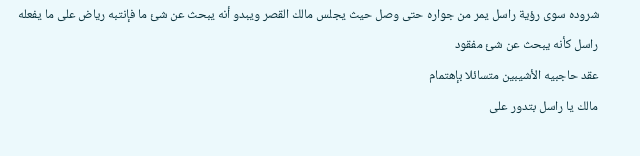شروده سوى رؤية راسل يمر من جواره حتى وصل حيث يجلس مالك القصر ويبدو أنه يبحث عن شئ ما فإنتبه رياض على ما يفعله راسل كأنه يبحث عن شئ مفقود
عقد حاجبيه الأشيبين متسائلا بإهتمام
مالك يا راسل بتدور على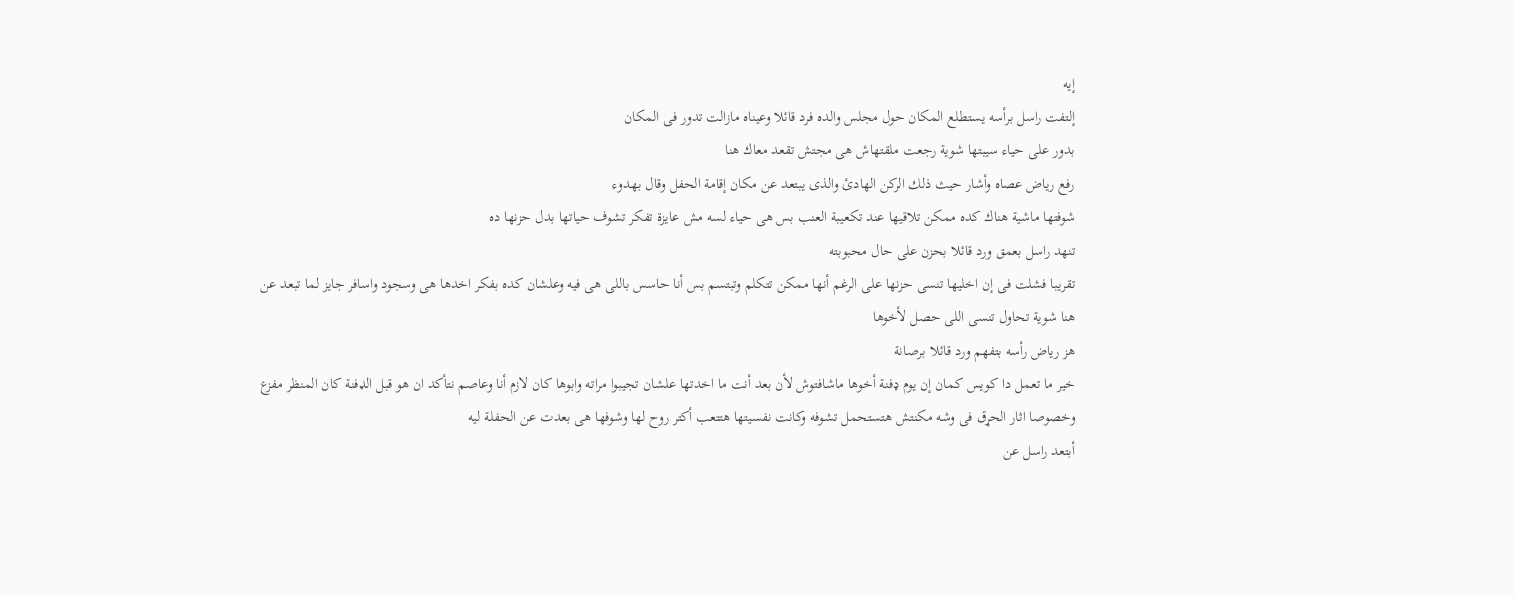إيه
إلتفت راسل برأسه يستطلع المكان حول مجلس والده فرد قائلا وعيناه مازالت تدور فى المكان
بدور على حياء سيبتها شوية رجعت ملقتهاش هى مجتش تقعد معاك هنا
رفع رياض عصاه وأشار حيث ذلك الركن الهادئ والذى يبتعد عن مكان إقامة الحفل وقال بهدوء
شوفتها ماشية هناك كده ممكن تلاقيها عند تكعيبة العنب بس هى حياء لسه مش عايزة تفكر تشوف حياتها بدل حزنها ده
تنهد راسل بعمق ورد قائلا بحزن على حال محبوبته
تقريبا فشلت فى إن اخليها تنسى حزنها على الرغم أنها ممكن تتكلم وتبتسم بس أنا حاسس باللى هى فيه وعلشان كده بفكر اخدها هى وسجود واسافر جايز لما تبعد عن هنا شوية تحاول تنسى اللى حصل لأخوها
هز رياض رأسه بتفهم ورد قائلا برصانة
خير ما تعمل دا كويس كمان إن يوم ډفنة أخوها ماشافتوش لأن بعد أنت ما اخدتها علشان تجيبوا مراته وابوها كان لازم أنا وعاصم نتأكد ان هو قبل الډفنة كان المنظر مفزع وخصوصا اثار الحړق فى وشه مكنتش هتستحمل تشوفه وكانت نفسيتها هتتعب أكتر روح لها وشوفها هى بعدت عن الحفلة ليه
أبتعد راسل عن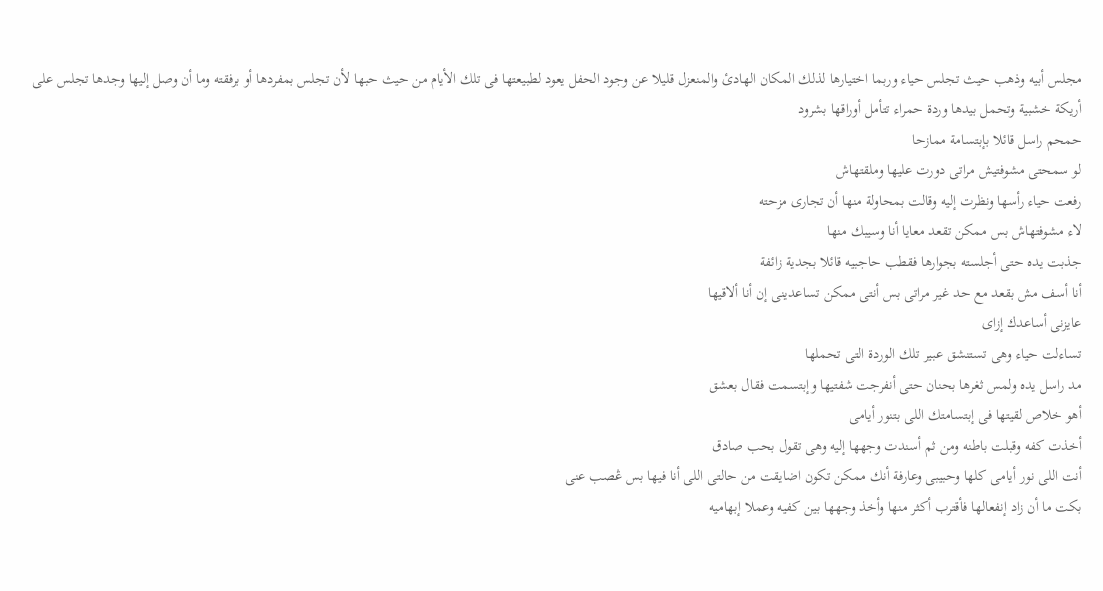مجلس أبيه وذهب حيث تجلس حياء وربما اختيارها لذلك المكان الهادئ والمنعزل قليلا عن وجود الحفل يعود لطبيعتها فى تلك الأيام من حيث حبها لأن تجلس بمفردها أو برفقته وما أن وصل إليها وجدها تجلس على أريكة خشبية وتحمل بيدها وردة حمراء تتأمل أوراقها بشرود
حمحم راسل قائلا بإبتسامة ممازحا
لو سمحتى مشوفتيش مراتى دورت عليها وملقتهاش
رفعت حياء رأسها ونظرت إليه وقالت بمحاولة منها أن تجارى مزحته
لاء مشوفتهاش بس ممكن تقعد معايا أنا وسيبك منها
جذبت يده حتى أجلسته بجوارها فقطب حاجبيه قائلا بجدية زائفة
أنا أسف مش بقعد مع حد غير مراتى بس أنتى ممكن تساعدينى إن أنا ألاقيها
عايزنى أساعدك إزاى
تساءلت حياء وهى تستنشق عبير تلك الوردة التى تحملها
مد راسل يده ولمس ثغرها بحنان حتى أنفرجت شفتيها وإبتسمت فقال بعشق
أهو خلاص لقيتها فى إبتسامتك اللى بتنور أيامى
أخذت كفه وقبلت باطنه ومن ثم أسندت وجهها إليه وهى تقول بحب صادق
أنت اللى نور أيامى كلها وحبيبى وعارفة أنك ممكن تكون اضايقت من حالتى اللى أنا فيها بس ڠصب عنى
بكت ما أن زاد إنفعالها فأقترب أكثر منها وأخذ وجهها بين كفيه وعملا إبهاميه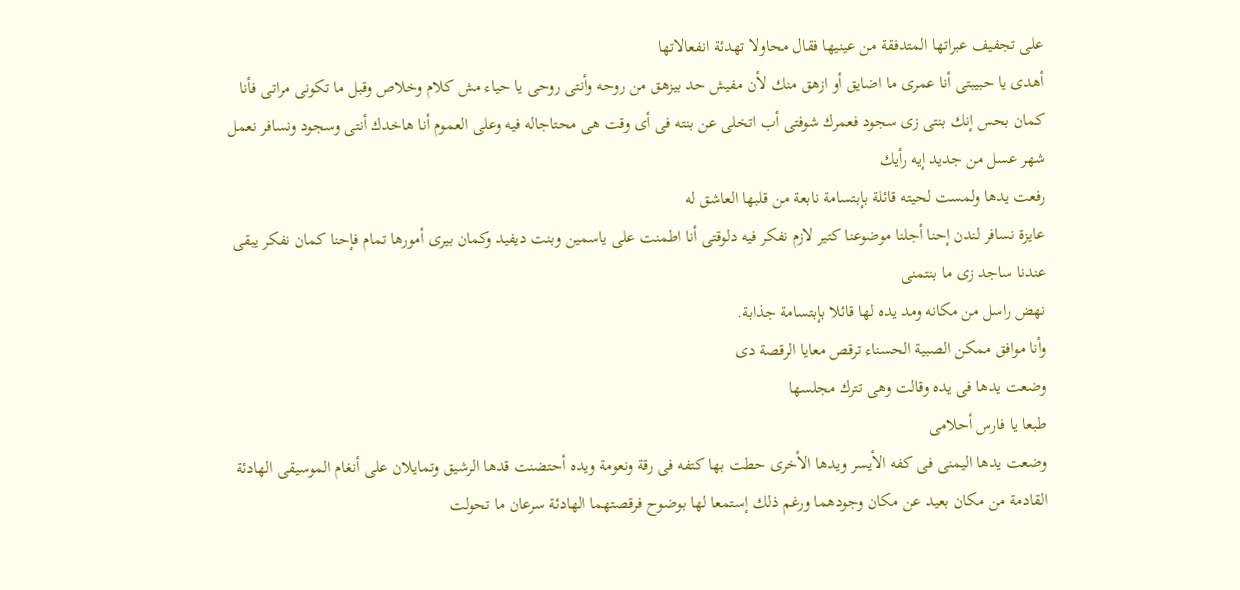على تجفيف عبراتها المتدفقة من عينيها فقال محاولا تهدئة انفعالاتها
أهدى يا حبيبتى أنا عمرى ما اضايق أو ازهق منك لأن مفيش حد بيزهق من روحه وأنتى روحى يا حياء مش كلام وخلاص وقبل ما تكونى مراتى فأنا كمان بحس إنك بنتى زى سجود فعمرك شوفتى أب اتخلى عن بنته فى أى وقت هى محتاجاله فيه وعلى العموم أنا هاخدك أنتى وسجود ونسافر نعمل شهر عسل من جديد إيه رأيك
رفعت يدها ولمست لحيته قائلة بإبتسامة نابعة من قلبها العاشق له
عايزة نسافر لندن إحنا أجلنا موضوعنا كتير لازم نفكر فيه دلوقتى أنا اطمنت على ياسمين وبنت ديفيد وكمان بيرى أمورها تمام فإحنا كمان نفكر يبقى عندنا ساجد زى ما بنتمنى
نهض راسل من مكانه ومد يده لها قائلا بإبتسامة جذابة.
وأنا موافق ممكن الصبية الحسناء ترقص معايا الرقصة دى
وضعت يدها فى يده وقالت وهى تترك مجلسها
طبعا يا فارس أحلامى
وضعت يدها اليمنى فى كفه الأيسر ويدها الأخرى حطت بها كتفه فى رقة ونعومة ويده أحتضنت قدها الرشيق وتمايلان على أنغام الموسيقى الهادئة القادمة من مكان بعيد عن مكان وجودهما ورغم ذلك إستمعا لها بوضوح فرقصتهما الهادئة سرعان ما تحولت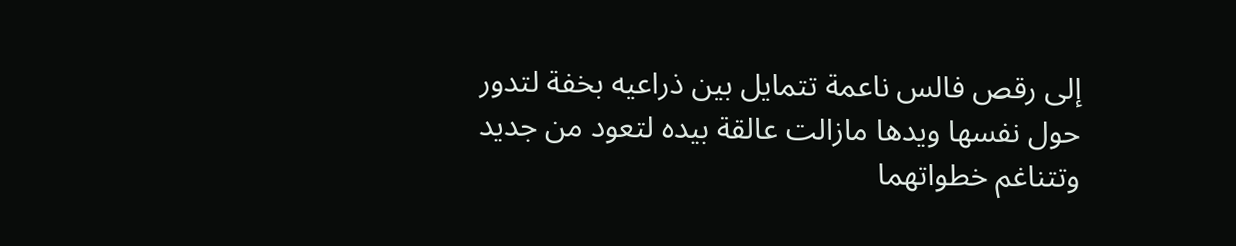إلى رقص فالس ناعمة تتمايل بين ذراعيه بخفة لتدور حول نفسها ويدها مازالت عالقة بيده لتعود من جديد وتتناغم خطواتهما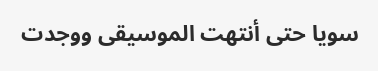سويا حتى أنتهت الموسيقى ووجدت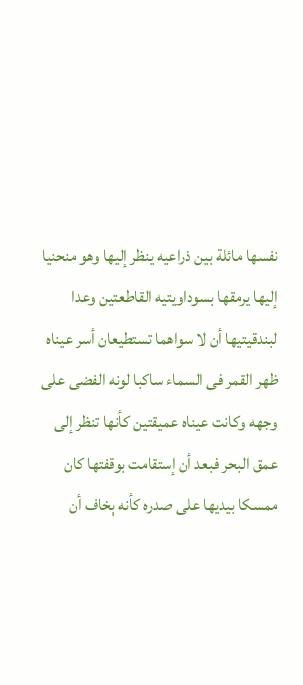نفسها مائلة بين ذراعيه ينظر إليها وهو منحنيا إليها يرمقها بسوداويتيه القاطعتين وعدا لبندقيتيها أن لا سواهما تستطيعان أسر عيناه ظهر القمر فى السماء ساكبا لونه الفضى على وجهه وكانت عيناه عميقتين كأنها تنظر إلى عمق البحر فبعد أن إستقامت بوقفتها كان ممسكا بيديها على صدره كأنه ېخاف أن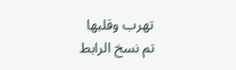تهرب وقلبها
تم نسخ الرابط